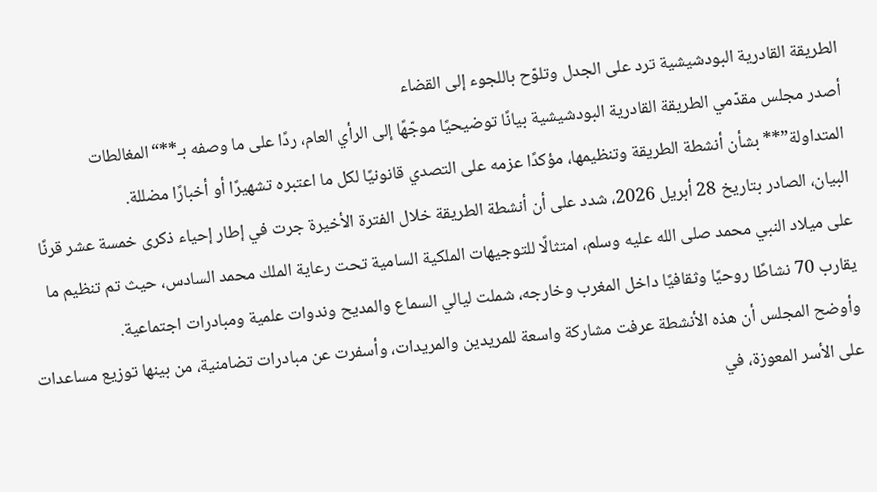الطريقة القادرية البودشيشية ترد على الجدل وتلوّح باللجوء إلى القضاء
أصدر مجلس مقدّمي الطريقة القادرية البودشيشية بيانًا توضيحيًا موجّهًا إلى الرأي العام، ردًا على ما وصفه بـ**“المغالطات المتداولة”** بشأن أنشطة الطريقة وتنظيمها، مؤكدًا عزمه على التصدي قانونيًا لكل ما اعتبره تشهيرًا أو أخبارًا مضللة.
البيان، الصادر بتاريخ 28 أبريل 2026، شدد على أن أنشطة الطريقة خلال الفترة الأخيرة جرت في إطار إحياء ذكرى خمسة عشر قرنًا على ميلاد النبي محمد صلى الله عليه وسلم، امتثالًا للتوجيهات الملكية السامية تحت رعاية الملك محمد السادس، حيث تم تنظيم ما يقارب 70 نشاطًا روحيًا وثقافيًا داخل المغرب وخارجه، شملت ليالي السماع والمديح وندوات علمية ومبادرات اجتماعية.
وأوضح المجلس أن هذه الأنشطة عرفت مشاركة واسعة للمريدين والمريدات، وأسفرت عن مبادرات تضامنية، من بينها توزيع مساعدات على الأسر المعوزة، في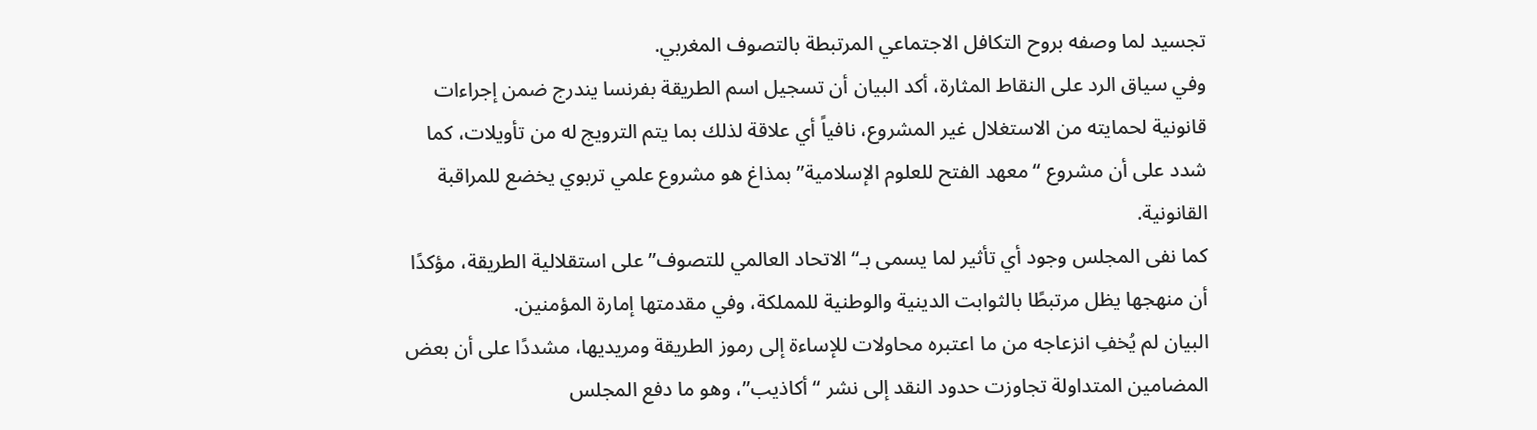تجسيد لما وصفه بروح التكافل الاجتماعي المرتبطة بالتصوف المغربي.
وفي سياق الرد على النقاط المثارة، أكد البيان أن تسجيل اسم الطريقة بفرنسا يندرج ضمن إجراءات قانونية لحمايته من الاستغلال غير المشروع، نافياً أي علاقة لذلك بما يتم الترويج له من تأويلات، كما شدد على أن مشروع “معهد الفتح للعلوم الإسلامية” بمذاغ هو مشروع علمي تربوي يخضع للمراقبة القانونية.
كما نفى المجلس وجود أي تأثير لما يسمى بـ“الاتحاد العالمي للتصوف” على استقلالية الطريقة، مؤكدًا أن منهجها يظل مرتبطًا بالثوابت الدينية والوطنية للمملكة، وفي مقدمتها إمارة المؤمنين.
البيان لم يُخفِ انزعاجه من ما اعتبره محاولات للإساءة إلى رموز الطريقة ومريديها، مشددًا على أن بعض المضامين المتداولة تجاوزت حدود النقد إلى نشر “أكاذيب”، وهو ما دفع المجلس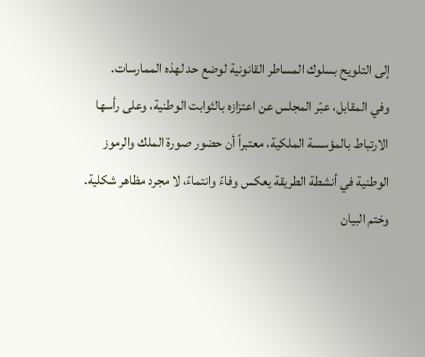إلى التلويح بسلوك المساطر القانونية لوضع حد لهذه الممارسات.
وفي المقابل، عبّر المجلس عن اعتزازه بالثوابت الوطنية، وعلى رأسها الارتباط بالمؤسسة الملكية، معتبراً أن حضور صورة الملك والرموز الوطنية في أنشطة الطريقة يعكس وفاءً وانتماءً، لا مجرد مظاهر شكلية.
وختم البيان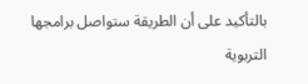بالتأكيد على أن الطريقة ستواصل برامجها التربوية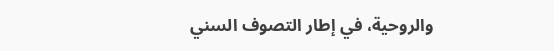والروحية، في إطار التصوف السني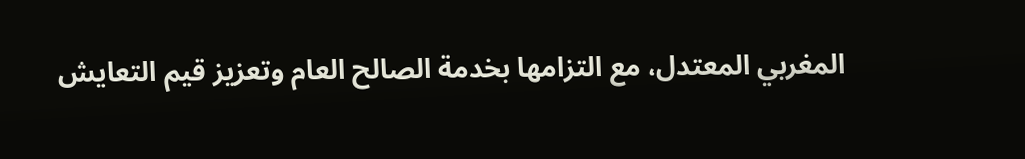المغربي المعتدل، مع التزامها بخدمة الصالح العام وتعزيز قيم التعايش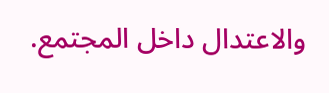والاعتدال داخل المجتمع.